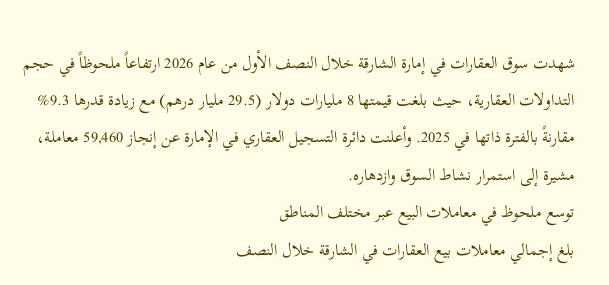شهدت سوق العقارات في إمارة الشارقة خلال النصف الأول من عام 2026 ارتفاعاً ملحوظاً في حجم التداولات العقارية، حيث بلغت قيمتها 8 مليارات دولار (29.5 مليار درهم) مع زيادة قدرها 9.3% مقارنةً بالفترة ذاتها في 2025. وأعلنت دائرة التسجيل العقاري في الإمارة عن إنجاز 59,460 معاملة، مشيرة إلى استمرار نشاط السوق وازدهاره.
توسع ملحوظ في معاملات البيع عبر مختلف المناطق
بلغ إجمالي معاملات بيع العقارات في الشارقة خلال النصف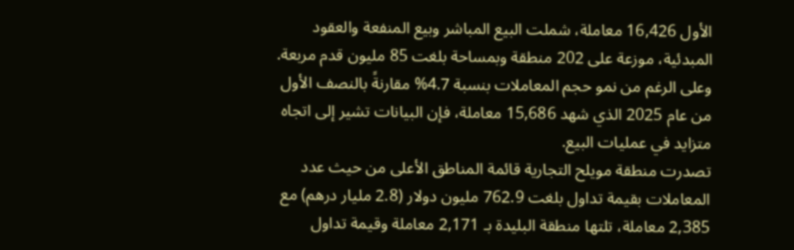الأول 16,426 معاملة، شملت البيع المباشر وبيع المنفعة والعقود المبدئية، موزعة على 202 منطقة وبمساحة بلغت 85 مليون قدم مربعة. وعلى الرغم من نمو حجم المعاملات بنسبة 4.7% مقارنةً بالنصف الأول من عام 2025 الذي شهد 15,686 معاملة، فإن البيانات تشير إلى اتجاه متزايد في عمليات البيع.
تصدرت منطقة مويلح التجارية قائمة المناطق الأعلى من حيث عدد المعاملات بقيمة تداول بلغت 762.9 مليون دولار (2.8 مليار درهم) مع 2,385 معاملة، تلتها منطقة البليدة بـ 2,171 معاملة وقيمة تداول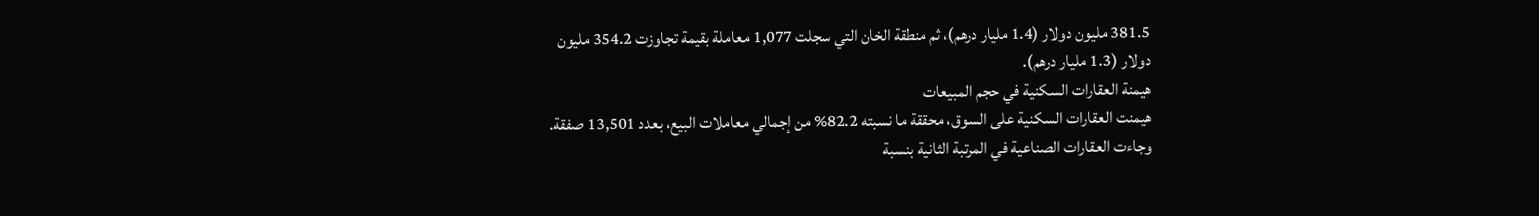381.5 مليون دولار (1.4 مليار درهم)، ثم منطقة الخان التي سجلت 1,077 معاملة بقيمة تجاوزت 354.2 مليون دولار (1.3 مليار درهم).
هيمنة العقارات السكنية في حجم المبيعات
هيمنت العقارات السكنية على السوق، محققة ما نسبته 82.2% من إجمالي معاملات البيع، بعدد 13,501 صفقة. وجاءت العقارات الصناعية في المرتبة الثانية بنسبة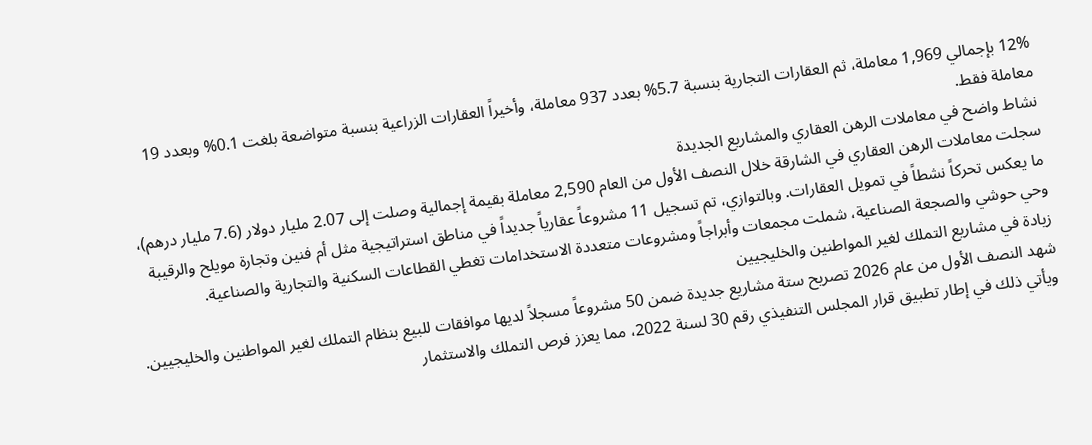12% بإجمالي 1,969 معاملة، ثم العقارات التجارية بنسبة 5.7% بعدد 937 معاملة، وأخيراً العقارات الزراعية بنسبة متواضعة بلغت 0.1% وبعدد 19 معاملة فقط.
نشاط واضح في معاملات الرهن العقاري والمشاريع الجديدة
سجلت معاملات الرهن العقاري في الشارقة خلال النصف الأول من العام 2,590 معاملة بقيمة إجمالية وصلت إلى 2.07 مليار دولار (7.6 مليار درهم)، ما يعكس تحركاً نشطاً في تمويل العقارات. وبالتوازي، تم تسجيل 11 مشروعاً عقارياً جديداً في مناطق استراتيجية مثل أم فنين وتجارة مويلح والرقيبة وحي حوشي والصجعة الصناعية، شملت مجمعات وأبراجاً ومشروعات متعددة الاستخدامات تغطي القطاعات السكنية والتجارية والصناعية.
زيادة في مشاريع التملك لغير المواطنين والخليجيين
شهد النصف الأول من عام 2026 تصريح ستة مشاريع جديدة ضمن 50 مشروعاً مسجلاً لديها موافقات للبيع بنظام التملك لغير المواطنين والخليجيين. ويأتي ذلك في إطار تطبيق قرار المجلس التنفيذي رقم 30 لسنة 2022، مما يعزز فرص التملك والاستثمار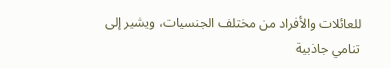للعائلات والأفراد من مختلف الجنسيات، ويشير إلى تنامي جاذبية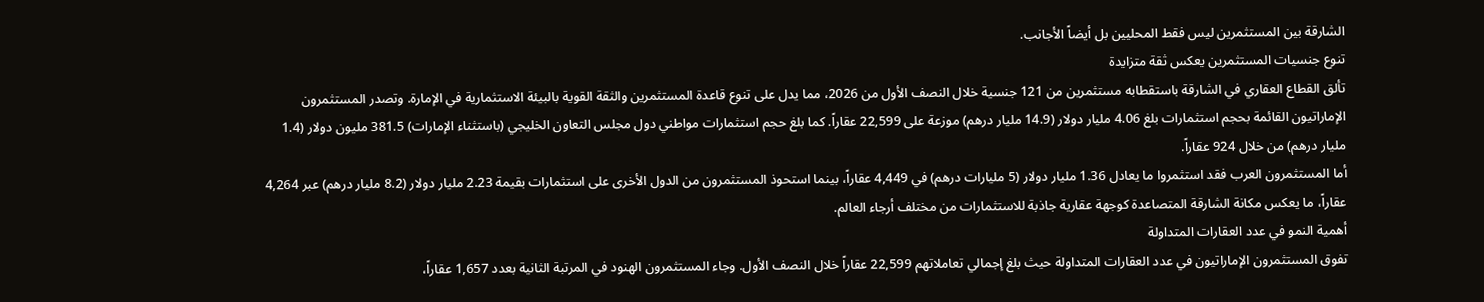الشارقة بين المستثمرين ليس فقط المحليين بل أيضاً الأجانب.
تنوع جنسيات المستثمرين يعكس ثقة متزايدة
تألق القطاع العقاري في الشارقة باستقطابه مستثمرين من 121 جنسية خلال النصف الأول من 2026، مما يدل على تنوع قاعدة المستثمرين والثقة القوية بالبيئة الاستثمارية في الإمارة. وتصدر المستثمرون الإماراتيون القائمة بحجم استثمارات بلغ 4.06 مليار دولار (14.9 مليار درهم) موزعة على 22,599 عقاراً. كما بلغ حجم استثمارات مواطني دول مجلس التعاون الخليجي (باستثناء الإمارات) 381.5 مليون دولار (1.4 مليار درهم) من خلال 924 عقاراً.
أما المستثمرون العرب فقد استثمروا ما يعادل 1.36 مليار دولار (5 مليارات درهم) في 4,449 عقاراً، بينما استحوذ المستثمرون من الدول الأخرى على استثمارات بقيمة 2.23 مليار دولار (8.2 مليار درهم) عبر 4,264 عقاراً، ما يعكس مكانة الشارقة المتصاعدة كوجهة عقارية جاذبة للاستثمارات من مختلف أرجاء العالم.
أهمية النمو في عدد العقارات المتداولة
تفوق المستثمرون الإماراتيون في عدد العقارات المتداولة حيث بلغ إجمالي تعاملاتهم 22,599 عقاراً خلال النصف الأول. وجاء المستثمرون الهنود في المرتبة الثانية بعدد 1,657 عقاراً،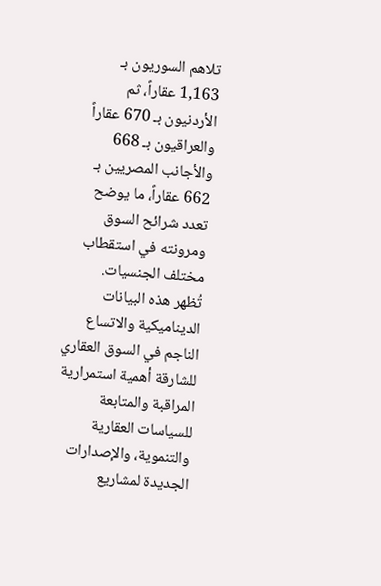تلاهم السوريون بـ 1,163 عقاراً، ثم الأردنيون بـ 670 عقاراً والعراقيون بـ 668 والأجانب المصريين بـ 662 عقاراً، ما يوضح تعدد شرائح السوق ومرونته في استقطاب مختلف الجنسيات.
تُظهر هذه البيانات الديناميكية والاتساع الناجم في السوق العقاري للشارقة أهمية استمرارية المراقبة والمتابعة للسياسات العقارية والتنموية، والإصدارات الجديدة لمشاريع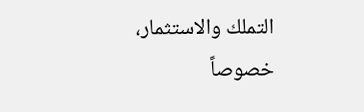التملك والاستثمار، خصوصاً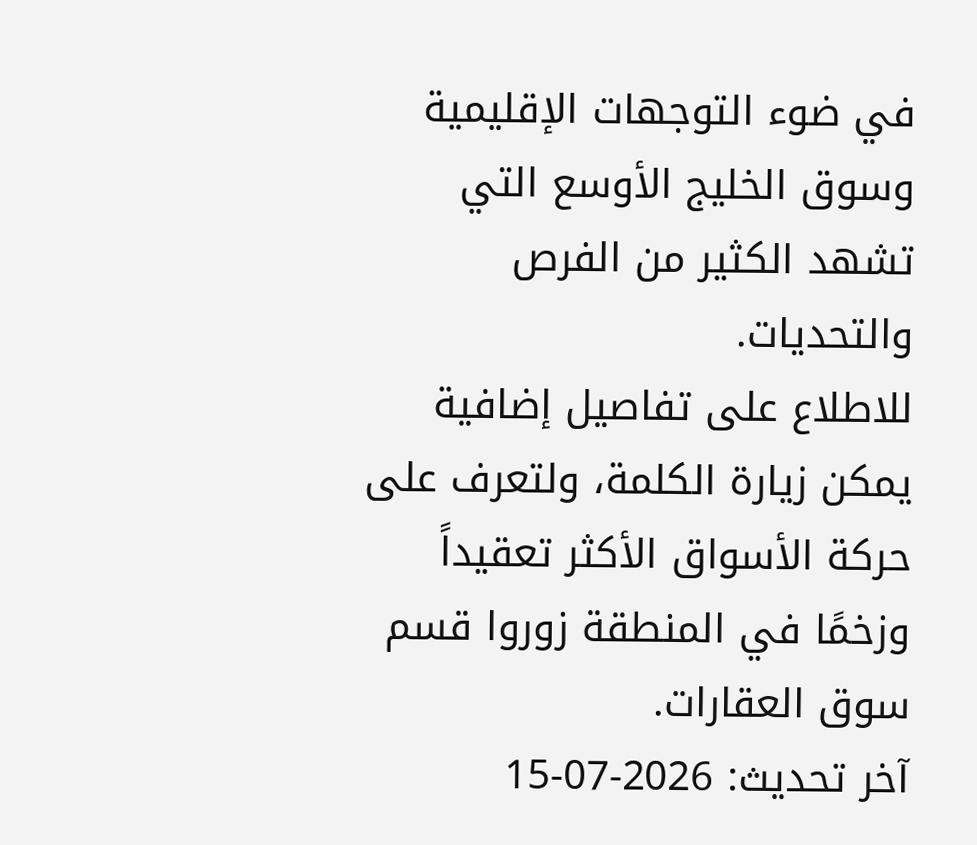في ضوء التوجهات الإقليمية وسوق الخليج الأوسع التي تشهد الكثير من الفرص والتحديات.
للاطلاع على تفاصيل إضافية يمكن زيارة الكلمة، ولتعرف على حركة الأسواق الأكثر تعقيداً وزخمًا في المنطقة زوروا قسم سوق العقارات.
آخر تحديث: 2026-07-15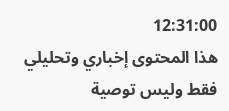12:31:00
هذا المحتوى إخباري وتحليلي فقط وليس توصية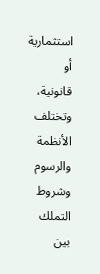استثمارية أو قانونية، وتختلف الأنظمة والرسوم وشروط التملك بين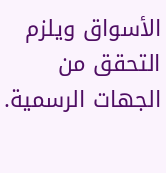الأسواق ويلزم التحقق من الجهات الرسمية.